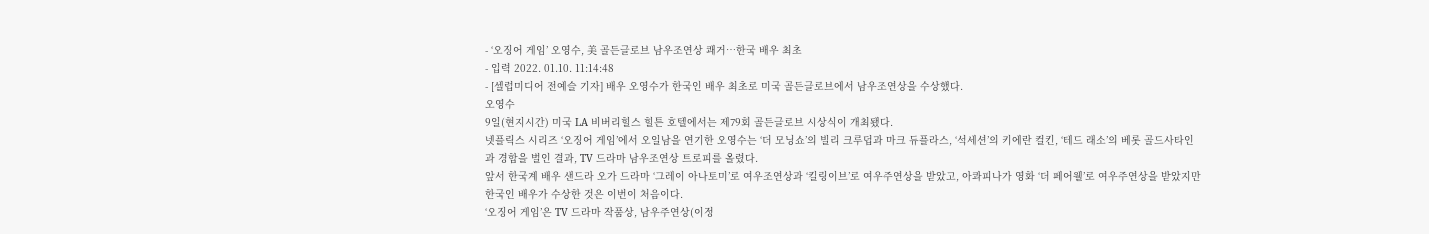- ‘오징어 게임’ 오영수, 美 골든글로브 남우조연상 쾌거…한국 배우 최초
- 입력 2022. 01.10. 11:14:48
- [셀럽미디어 전예슬 기자] 배우 오영수가 한국인 배우 최초로 미국 골든글로브에서 남우조연상을 수상했다.
오영수
9일(현지시간) 미국 LA 비버리힐스 힐튼 호텔에서는 제79회 골든글로브 시상식이 개최됐다.
넷플릭스 시리즈 ‘오징어 게임’에서 오일남을 연기한 오영수는 ‘더 모닝쇼’의 빌리 크루덥과 마크 듀플라스, ‘석세션’의 키에란 컬킨, ‘테드 래소’의 베롯 골드사타인과 경합을 벌인 결과, TV 드라마 남우조연상 트로피를 올렸다.
앞서 한국계 배우 샌드라 오가 드라마 ‘그레이 아나토미’로 여우조연상과 ‘킬링이브’로 여우주연상을 받았고, 아콰피나가 영화 ‘더 페어웰’로 여우주연상을 받았지만 한국인 배우가 수상한 것은 이번이 처음이다.
‘오징어 게임’은 TV 드라마 작품상, 남우주연상(이정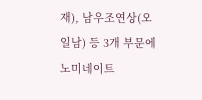재), 남우조연상(오일남) 등 3개 부문에 노미네이트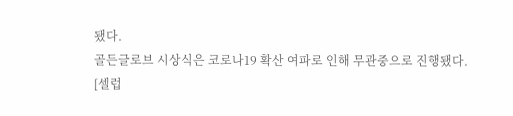됐다.
골든글로브 시상식은 코로나19 확산 여파로 인해 무관중으로 진행됐다.
[셀럽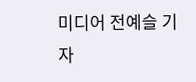미디어 전예슬 기자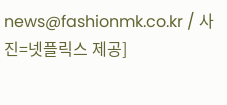news@fashionmk.co.kr / 사진=넷플릭스 제공]